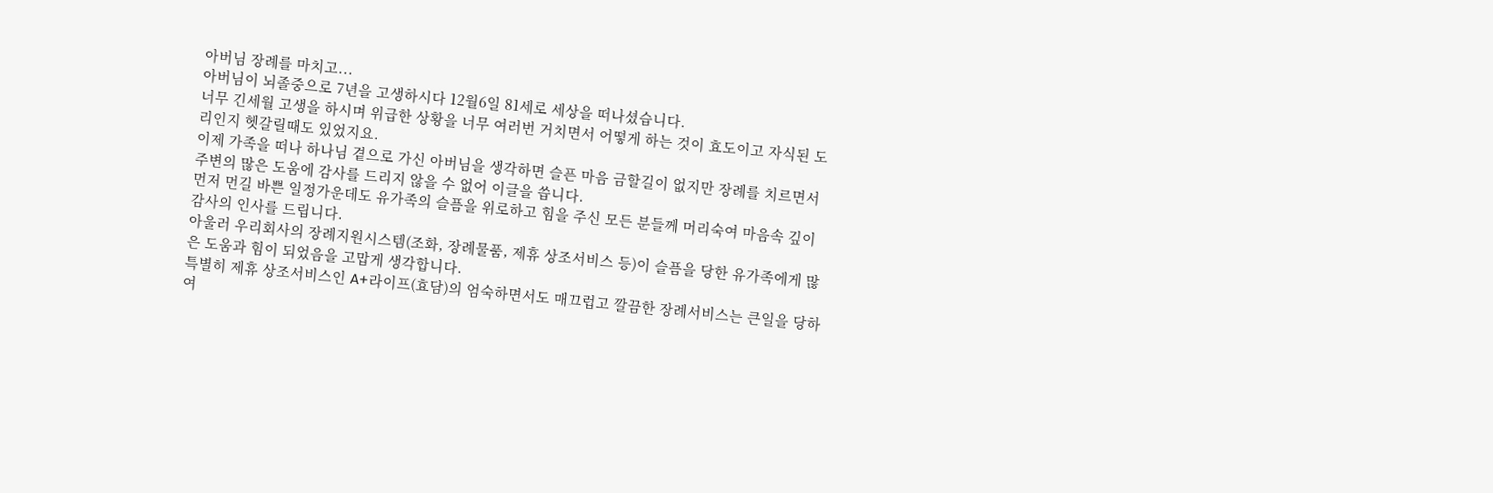아버님 장례를 마치고...
아버님이 뇌졸중으로 7년을 고생하시다 12월6일 81세로 세상을 떠나셨습니다.
너무 긴세월 고생을 하시며 위급한 상황을 너무 여러번 거치면서 어떻게 하는 것이 효도이고 자식된 도리인지 헷갈릴때도 있었지요.
이제 가족을 떠나 하나님 곁으로 가신 아버님을 생각하면 슬픈 마음 금할길이 없지만 장례를 치르면서 주변의 많은 도움에 감사를 드리지 않을 수 없어 이글을 씁니다.
먼저 먼길 바쁜 일정가운데도 유가족의 슬픔을 위로하고 힘을 주신 모든 분들께 머리숙여 마음속 깊이 감사의 인사를 드립니다.
아울러 우리회사의 장례지원시스템(조화, 장례물품, 제휴 상조서비스 등)이 슬픔을 당한 유가족에게 많은 도움과 힘이 되었음을 고맙게 생각합니다.
특별히 제휴 상조서비스인 A+라이프(효담)의 엄숙하면서도 매끄럽고 깔끔한 장례서비스는 큰일을 당하여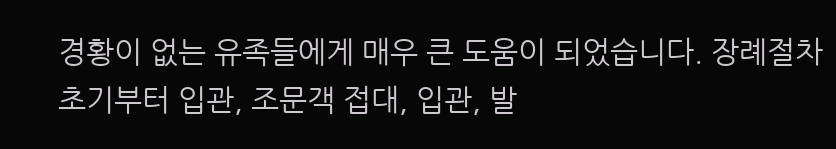경황이 없는 유족들에게 매우 큰 도움이 되었습니다. 장례절차 초기부터 입관, 조문객 접대, 입관, 발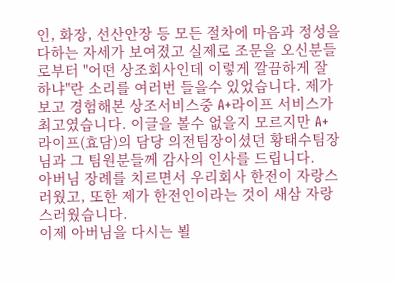인, 화장, 선산안장 등 모든 절차에 마음과 정성을 다하는 자세가 보여졌고 실제로 조문을 오신분들로부터 "어떤 상조회사인데 이렇게 깔끔하게 잘하냐"란 소리를 여러번 들을수 있었습니다. 제가 보고 경험해본 상조서비스중 A+라이프 서비스가 최고였습니다. 이글을 볼수 없을지 모르지만 A+라이프(효담)의 담당 의전팀장이셨던 황태수팀장님과 그 팀원분들께 감사의 인사를 드립니다.
아버님 장례를 치르면서 우리회사 한전이 자랑스러웠고, 또한 제가 한전인이라는 것이 새삼 자랑스러웠습니다.
이제 아버님을 다시는 뵐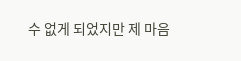수 없게 되었지만 제 마음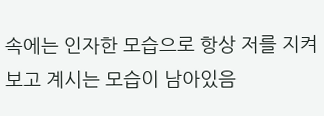속에는 인자한 모습으로 항상 저를 지켜보고 계시는 모습이 남아있음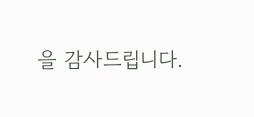을 감사드립니다.